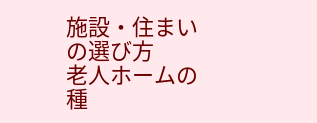施設・住まいの選び方
老人ホームの種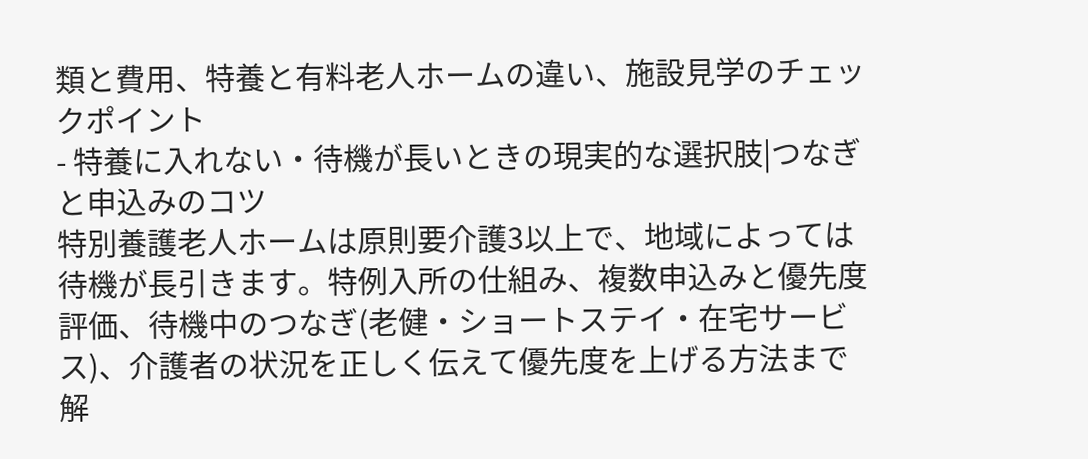類と費用、特養と有料老人ホームの違い、施設見学のチェックポイント
- 特養に入れない・待機が長いときの現実的な選択肢|つなぎと申込みのコツ
特別養護老人ホームは原則要介護3以上で、地域によっては待機が長引きます。特例入所の仕組み、複数申込みと優先度評価、待機中のつなぎ(老健・ショートステイ・在宅サービス)、介護者の状況を正しく伝えて優先度を上げる方法まで解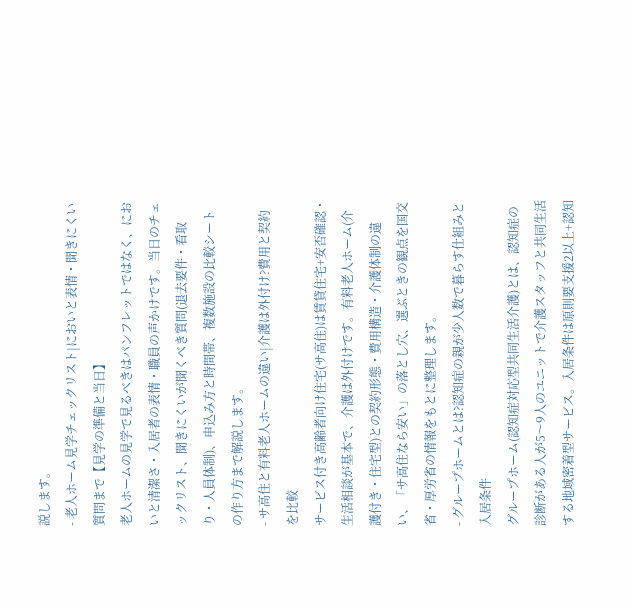説します。
- 老人ホーム見学チェックリスト|においと表情・聞きにくい質問まで【見学の準備と当日】
老人ホームの見学で見るべきはパンフレットではなく、においと清潔さ・入居者の表情・職員の声かけです。当日のチェックリスト、聞きにくいが聞くべき質問(退去要件・看取り・人員体制)、申込み方と時間帯、複数施設の比較シートの作り方まで解説します。
- サ高住と有料老人ホームの違い|介護は外付け?費用と契約を比較
サービス付き高齢者向け住宅(サ高住)は賃貸住宅+安否確認・生活相談が基本で、介護は外付けです。有料老人ホーム(介護付き・住宅型)との契約形態・費用構造・介護体制の違い、「サ高住なら安い」の落とし穴、選ぶときの観点を国交省・厚労省の情報をもとに整理します。
- グループホームとは?認知症の親が少人数で暮らす仕組みと入居条件
グループホーム(認知症対応型共同生活介護)とは、認知症の診断がある人が5〜9人のユニットで介護スタッフと共同生活する地域密着型サービス。入居条件は原則要支援2以上+認知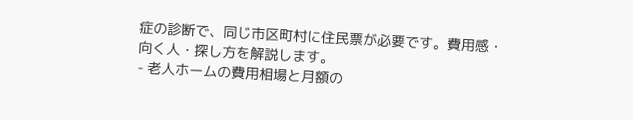症の診断で、同じ市区町村に住民票が必要です。費用感・向く人・探し方を解説します。
- 老人ホームの費用相場と月額の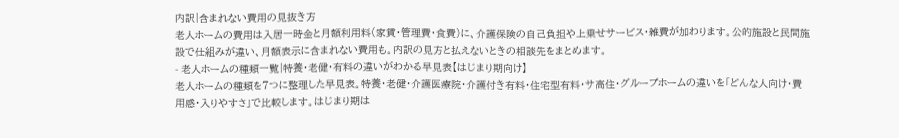内訳|含まれない費用の見抜き方
老人ホームの費用は入居一時金と月額利用料(家賃・管理費・食費)に、介護保険の自己負担や上乗せサービス・雑費が加わります。公的施設と民間施設で仕組みが違い、月額表示に含まれない費用も。内訳の見方と払えないときの相談先をまとめます。
- 老人ホームの種類一覧|特養・老健・有料の違いがわかる早見表【はじまり期向け】
老人ホームの種類を7つに整理した早見表。特養・老健・介護医療院・介護付き有料・住宅型有料・サ高住・グループホームの違いを「どんな人向け・費用感・入りやすさ」で比較します。はじまり期は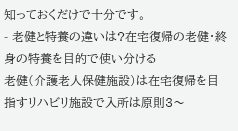知っておくだけで十分です。
- 老健と特養の違いは?在宅復帰の老健・終身の特養を目的で使い分ける
老健(介護老人保健施設)は在宅復帰を目指すリハビリ施設で入所は原則3〜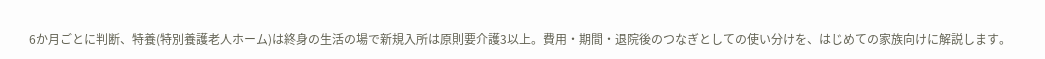6か月ごとに判断、特養(特別養護老人ホーム)は終身の生活の場で新規入所は原則要介護3以上。費用・期間・退院後のつなぎとしての使い分けを、はじめての家族向けに解説します。